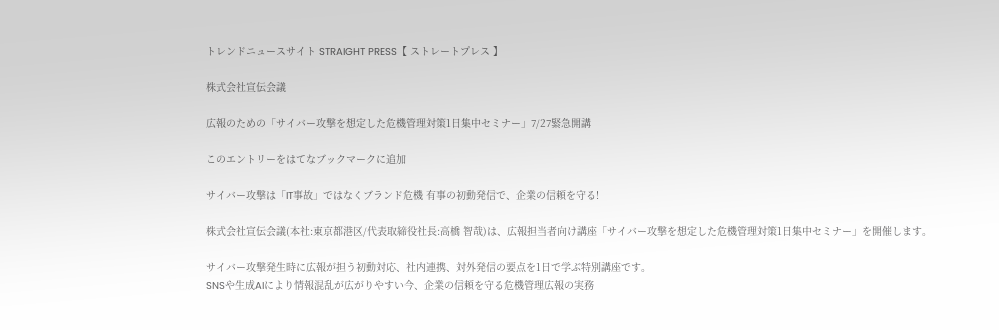トレンドニュースサイト STRAIGHT PRESS【 ストレートプレス 】

株式会社宣伝会議

広報のための「サイバー攻撃を想定した危機管理対策1日集中セミナー」7/27緊急開講

このエントリーをはてなブックマークに追加

サイバー攻撃は「IT事故」ではなくブランド危機 有事の初動発信で、企業の信頼を守る!

株式会社宣伝会議(本社:東京都港区/代表取締役社長:高橋 智哉)は、広報担当者向け講座「サイバー攻撃を想定した危機管理対策1日集中セミナー」を開催します。

サイバー攻撃発生時に広報が担う初動対応、社内連携、対外発信の要点を1日で学ぶ特別講座です。
SNSや生成AIにより情報混乱が広がりやすい今、企業の信頼を守る危機管理広報の実務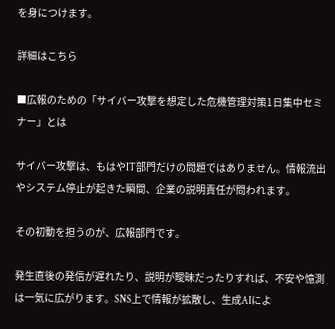を身につけます。

詳細はこちら

■広報のための「サイバー攻撃を想定した危機管理対策1日集中セミナー」とは

サイバー攻撃は、もはやIT部門だけの問題ではありません。情報流出やシステム停止が起きた瞬間、企業の説明責任が問われます。

その初動を担うのが、広報部門です。

発生直後の発信が遅れたり、説明が曖昧だったりすれば、不安や憶測は一気に広がります。SNS上で情報が拡散し、生成AIによ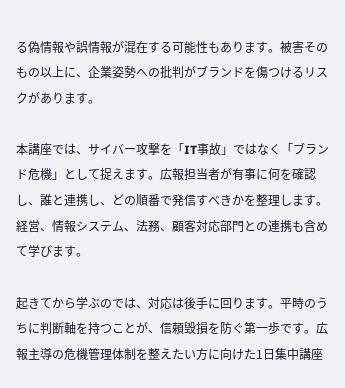る偽情報や誤情報が混在する可能性もあります。被害そのもの以上に、企業姿勢への批判がブランドを傷つけるリスクがあります。

本講座では、サイバー攻撃を「IT事故」ではなく「ブランド危機」として捉えます。広報担当者が有事に何を確認し、誰と連携し、どの順番で発信すべきかを整理します。経営、情報システム、法務、顧客対応部門との連携も含めて学びます。

起きてから学ぶのでは、対応は後手に回ります。平時のうちに判断軸を持つことが、信頼毀損を防ぐ第一歩です。広報主導の危機管理体制を整えたい方に向けた1日集中講座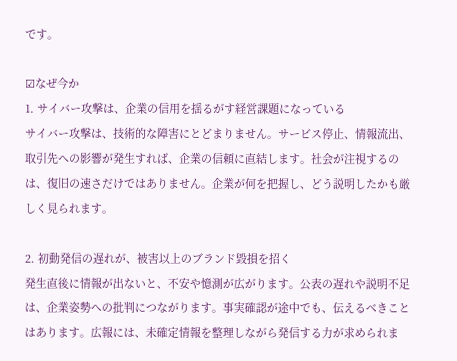です。

☑なぜ今か
1. サイバー攻撃は、企業の信用を揺るがす経営課題になっている
サイバー攻撃は、技術的な障害にとどまりません。サービス停止、情報流出、取引先への影響が発生すれば、企業の信頼に直結します。社会が注視するのは、復旧の速さだけではありません。企業が何を把握し、どう説明したかも厳しく見られます。

2. 初動発信の遅れが、被害以上のブランド毀損を招く
発生直後に情報が出ないと、不安や憶測が広がります。公表の遅れや説明不足は、企業姿勢への批判につながります。事実確認が途中でも、伝えるべきことはあります。広報には、未確定情報を整理しながら発信する力が求められま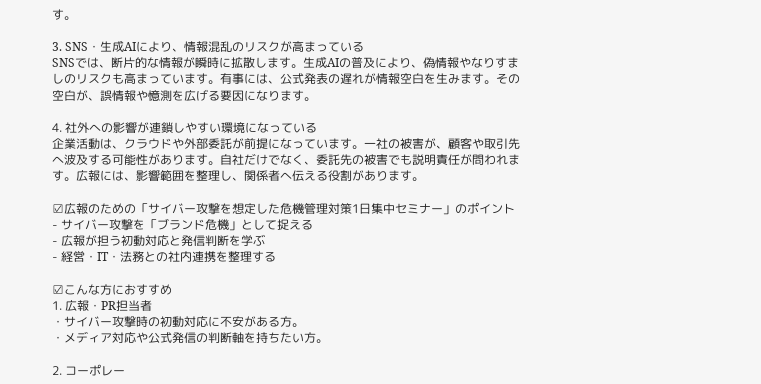す。

3. SNS・生成AIにより、情報混乱のリスクが高まっている
SNSでは、断片的な情報が瞬時に拡散します。生成AIの普及により、偽情報やなりすましのリスクも高まっています。有事には、公式発表の遅れが情報空白を生みます。その空白が、誤情報や憶測を広げる要因になります。

4. 社外への影響が連鎖しやすい環境になっている
企業活動は、クラウドや外部委託が前提になっています。一社の被害が、顧客や取引先へ波及する可能性があります。自社だけでなく、委託先の被害でも説明責任が問われます。広報には、影響範囲を整理し、関係者へ伝える役割があります。

☑広報のための「サイバー攻撃を想定した危機管理対策1日集中セミナー」のポイント
- サイバー攻撃を「ブランド危機」として捉える
- 広報が担う初動対応と発信判断を学ぶ
- 経営・IT・法務との社内連携を整理する

☑こんな方におすすめ
1. 広報・PR担当者
・サイバー攻撃時の初動対応に不安がある方。
・メディア対応や公式発信の判断軸を持ちたい方。

2. コーポレー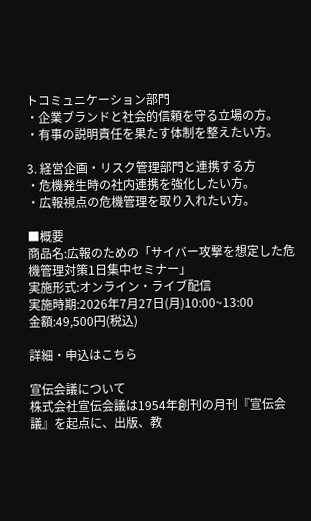トコミュニケーション部門
・企業ブランドと社会的信頼を守る立場の方。
・有事の説明責任を果たす体制を整えたい方。

3. 経営企画・リスク管理部門と連携する方
・危機発生時の社内連携を強化したい方。
・広報視点の危機管理を取り入れたい方。

■概要
商品名:広報のための「サイバー攻撃を想定した危機管理対策1日集中セミナー」
実施形式:オンライン・ライブ配信
実施時期:2026年7月27日(月)10:00~13:00
金額:49,500円(税込)

詳細・申込はこちら

宣伝会議について
株式会社宣伝会議は1954年創刊の月刊『宣伝会議』を起点に、出版、教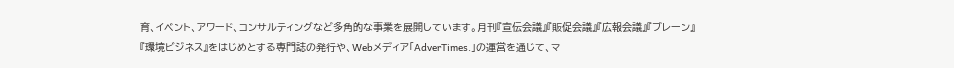育、イベント、アワード、コンサルティングなど多角的な事業を展開しています。月刊『宣伝会議』『販促会議』『広報会議』『ブレーン』『環境ビジネス』をはじめとする専門誌の発行や、Webメディア「AdverTimes.」の運営を通じて、マ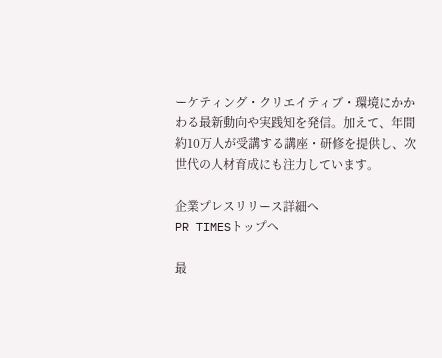ーケティング・クリエイティブ・環境にかかわる最新動向や実践知を発信。加えて、年間約10万人が受講する講座・研修を提供し、次世代の人材育成にも注力しています。

企業プレスリリース詳細へ
PR TIMESトップへ

最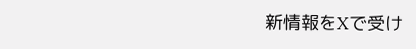新情報をXで受け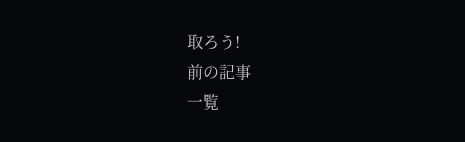取ろう!
前の記事
一覧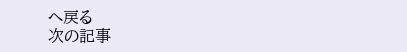へ戻る
次の記事